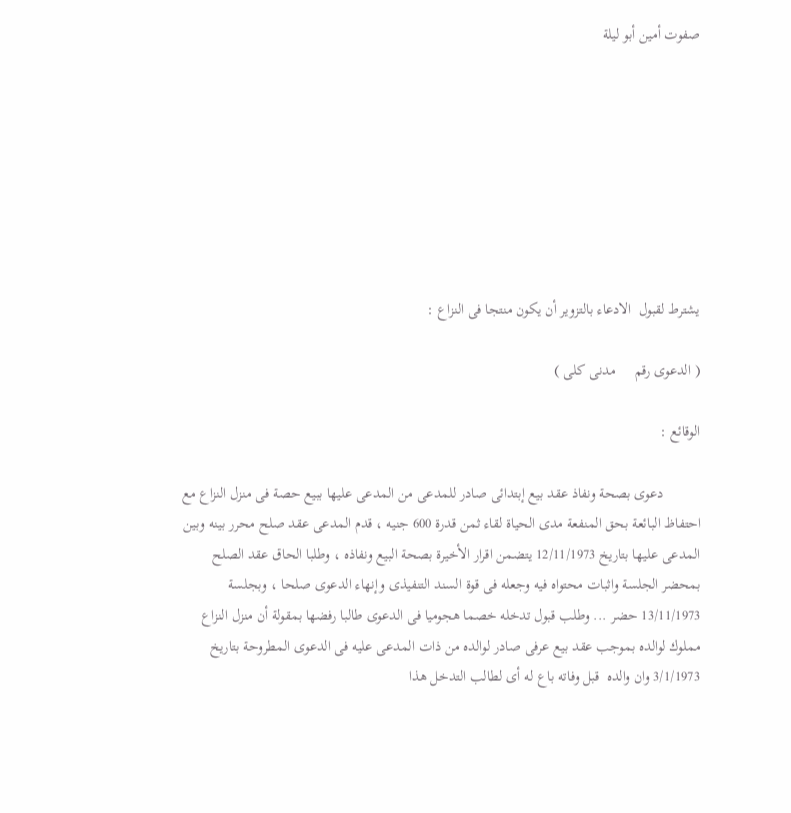صفوت أمين أبو ليلة








يشترط لقبول  الادعاء بالتزوير أن يكون منتجا فى النزاع :

( الدعوى رقم     مدنى كلى )

الوقائع :

          دعوى بصحة ونفاذ عقد بيع إبتدائى صادر للمدعى من المدعى عليها ببيع حصة فى منزل النزاع مع احتفاظ البائعة بحق المنفعة مدى الحياة لقاء ثمن قدرة 600 جنيه ، قدم المدعى عقد صلح محرر بينه وبين المدعى عليها بتاريخ 12/11/1973 يتضمن اقرار الأخيرة بصحة البيع ونفاذه ، وطلبا الحاق عقد الصلح بمحضر الجلسة واثبات محتواه فيه وجعله فى قوة السند التنفيذى وإنهاء الدعوى صلحا ، وبجلسة 13/11/1973 حضر ... وطلب قبول تدخله خصما هجوميا فى الدعوى طالبا رفضها بمقولة أن منزل النزاع مملوك لوالده بموجب عقد بيع عرفى صادر لوالده من ذات المدعى عليه فى الدعوى المطروحة بتاريخ 3/1/1973 وان والده  قبل وفاته باع له أى لطالب التدخل هذا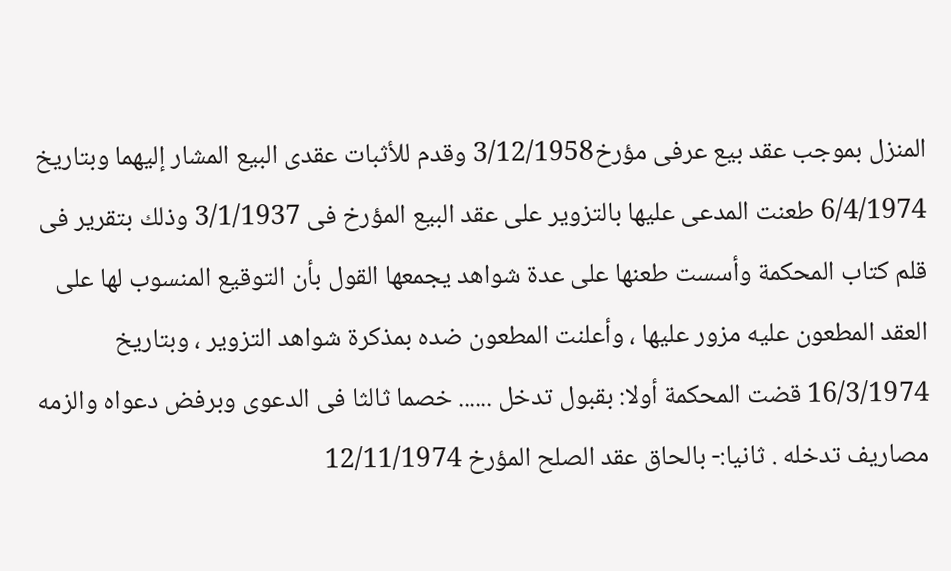المنزل بموجب عقد بيع عرفى مؤرخ3/12/1958 وقدم للأثبات عقدى البيع المشار إليهما وبتاريخ 6/4/1974 طعنت المدعى عليها بالتزوير على عقد البيع المؤرخ فى 3/1/1937 وذلك بتقرير فى قلم كتاب المحكمة وأسست طعنها على عدة شواهد يجمعها القول بأن التوقيع المنسوب لها على العقد المطعون عليه مزور عليها ، وأعلنت المطعون ضده بمذكرة شواهد التزوير ، وبتاريخ 16/3/1974 قضت المحكمة أولا: بقبول تدخل ...... خصما ثالثا فى الدعوى وبرفض دعواه والزمه مصاريف تدخله . ثانيا:- بالحاق عقد الصلح المؤرخ 12/11/1974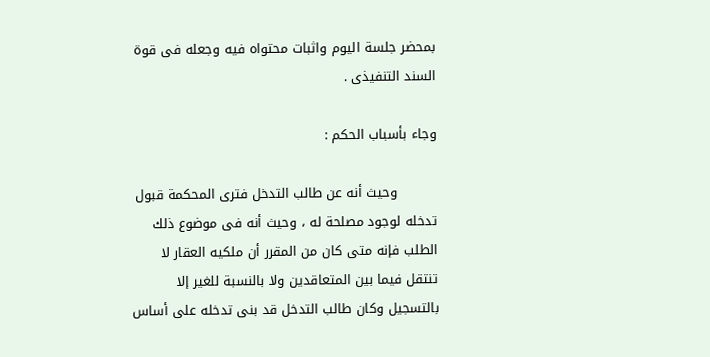بمحضر جلسة اليوم واثبات محتواه فيه وجعله فى قوة السند التنفيذى .

وجاء بأسباب الحكم :

         وحيث أنه عن طالب التدخل فترى المحكمة قبول تدخله لوجود مصلحة له ، وحيث أنه فى موضوع ذلك الطلب فإنه متى كان من المقرر أن ملكيه العقار لا تنتقل فيما بين المتعاقدين ولا بالنسبة للغير إلا بالتسجيل وكان طالب التدخل قد بنى تدخله على أساس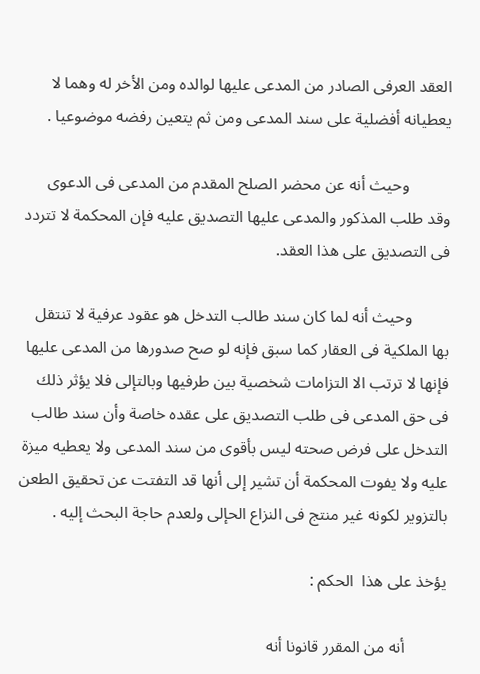العقد العرفى الصادر من المدعى عليها لوالده ومن الأخر له وهما لا يعطيانه أفضلية على سند المدعى ومن ثم يتعين رفضه موضوعيا .

          وحيث أنه عن محضر الصلح المقدم من المدعى فى الدعوى وقد طلب المذكور والمدعى عليها التصديق عليه فإن المحكمة لا تتردد فى التصديق على هذا العقد.

         وحيث أنه لما كان سند طالب التدخل هو عقود عرفية لا تنتقل بها الملكية فى العقار كما سبق فإنه لو صح صدورها من المدعى عليها فإنها لا ترتب الا التزامات شخصية بين طرفيها وبالتإلى فلا يؤثر ذلك فى حق المدعى فى طلب التصديق على عقده خاصة وأن سند طالب التدخل على فرض صحته ليس بأقوى من سند المدعى ولا يعطيه ميزة عليه ولا يفوت المحكمة أن تشير إلى أنها قد التفتت عن تحقيق الطعن بالتزوير لكونه غير منتج فى النزاع الحإلى ولعدم حاجة البحث إليه .

يؤخذ على هذا  الحكم :

          أنه من المقرر قانونا أنه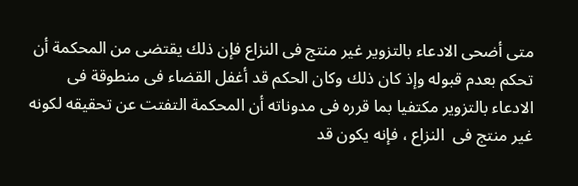متى أضحى الادعاء بالتزوير غير منتج فى النزاع فإن ذلك يقتضى من المحكمة أن تحكم بعدم قبوله وإذ كان ذلك وكان الحكم قد أغفل القضاء فى منطوقة فى الادعاء بالتزوير مكتفيا بما قرره فى مدوناته أن المحكمة التفتت عن تحقيقه لكونه غير منتج فى  النزاع ، فإنه يكون قد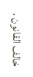خالف القانون .